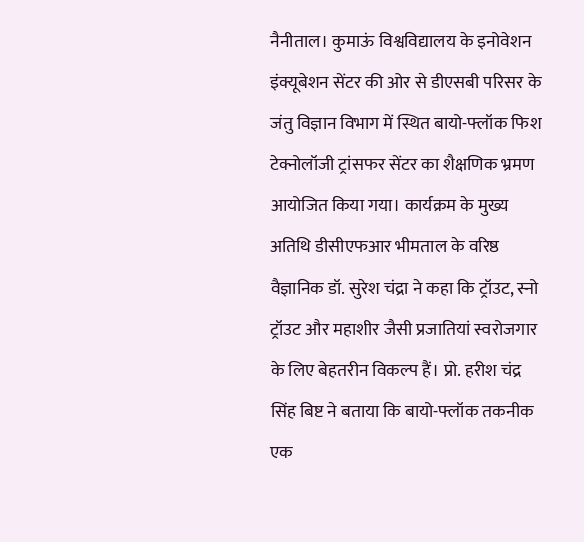नैनीताल। कुमाऊं विश्वविद्यालय के इनोवेशन इंक्यूबेशन सेंटर की ओर से डीएसबी परिसर के जंतु विज्ञान विभाग में स्थित बायो-फ्लॉक फिश टेक्नोलॉजी ट्रांसफर सेंटर का शैक्षणिक भ्रमण आयोजित किया गया। कार्यक्रम के मुख्य अतिथि डीसीएफआर भीमताल के वरिष्ठ वैज्ञानिक डॉ. सुरेश चंद्रा ने कहा कि ट्रॉउट, स्नो ट्रॉउट और महाशीर जैसी प्रजातियां स्वरोजगार के लिए बेहतरीन विकल्प हैं। प्रो. हरीश चंद्र सिंह बिष्ट ने बताया कि बायो-फ्लॉक तकनीक एक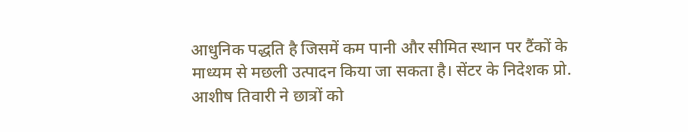आधुनिक पद्धति है जिसमें कम पानी और सीमित स्थान पर टैंकों के माध्यम से मछली उत्पादन किया जा सकता है। सेंटर के निदेशक प्रो. आशीष तिवारी ने छात्रों को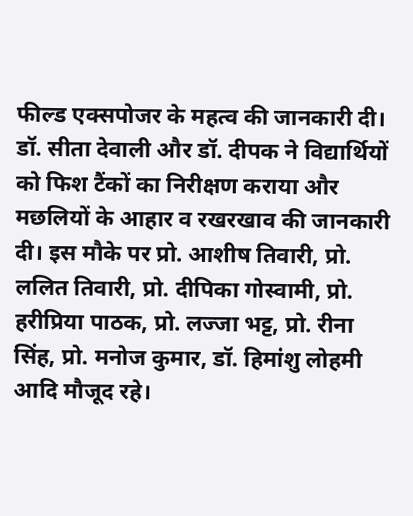फील्ड एक्सपोजर के महत्व की जानकारी दी। डॉ. सीता देवाली और डॉ. दीपक ने विद्यार्थियों को फिश टैंकों का निरीक्षण कराया और मछलियों के आहार व रखरखाव की जानकारी दी। इस मौके पर प्रो. आशीष तिवारी, प्रो. ललित तिवारी, प्रो. दीपिका गोस्वामी, प्रो. हरीप्रिया पाठक, प्रो. लज्जा भट्ट, प्रो. रीना सिंह, प्रो. मनोज कुमार, डॉ. हिमांशु लोहमी आदि मौजूद रहे।